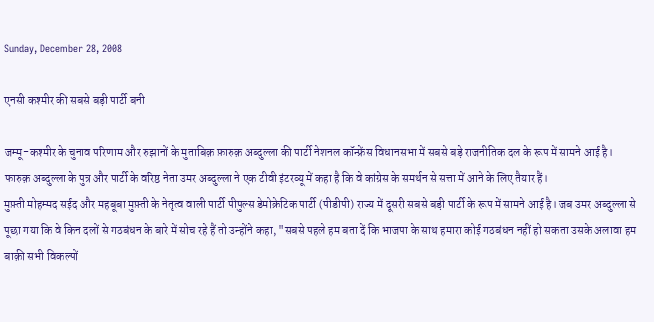Sunday, December 28, 2008

एनसी कश्मीर की सबसे बड़ी पार्टी बनी

जम्मू-कश्मीर के चुनाव परिणाम और रुझानों के मुताबिक़ फ़ारुक़ अब्दुल्ला की पार्टी नेशनल कॉन्फ्रेंस विधानसभा में सबसे बड़े राजनीतिक दल के रूप में सामने आई है। फारुक़ अब्दुल्ला के पुत्र और पार्टी के वरिष्ठ नेता उमर अब्दुल्ला ने एक टीवी इंटरव्यू में कहा है कि वे कांग्रेस के समर्थन से सत्ता में आने के लिए तैयार हैं।
मुफ़्ती मोहम्मद सईद और महबूबा मुफ़्ती के नेतृत्व वाली पार्टी पीपुल्स डेमोक्रेटिक पार्टी (पीडीपी) राज्य में दूसरी सबसे बड़ी पार्टी के रूप में सामने आई है। जब उमर अब्दुल्ला से पूछा गया कि वे किन दलों से गठबंधन के बारे में सोच रहे हैं तो उन्होंने कहा, "सबसे पहले हम बता दें कि भाजपा के साथ हमारा कोई गठबंधन नहीं हो सकता उसके अलावा हम बाक़ी सभी विकल्पों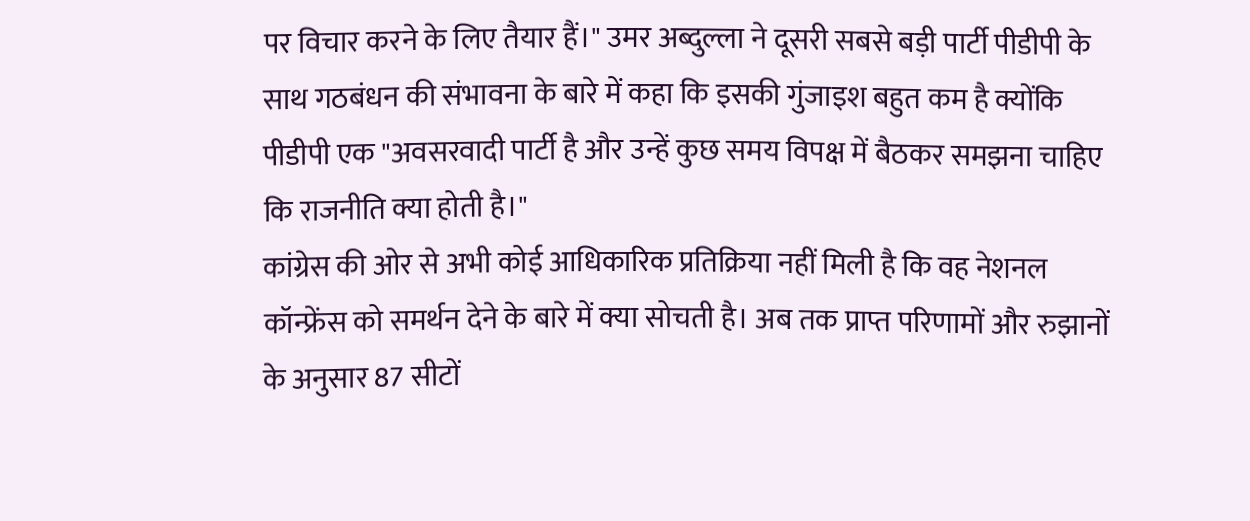पर विचार करने के लिए तैयार हैं।" उमर अब्दुल्ला ने दूसरी सबसे बड़ी पार्टी पीडीपी के साथ गठबंधन की संभावना के बारे में कहा कि इसकी गुंजाइश बहुत कम है क्योंकि पीडीपी एक "अवसरवादी पार्टी है और उन्हें कुछ समय विपक्ष में बैठकर समझना चाहिए कि राजनीति क्या होती है।"
कांग्रेस की ओर से अभी कोई आधिकारिक प्रतिक्रिया नहीं मिली है कि वह नेशनल कॉन्फ्रेंस को समर्थन देने के बारे में क्या सोचती है। अब तक प्राप्त परिणामों और रुझानों के अनुसार 87 सीटों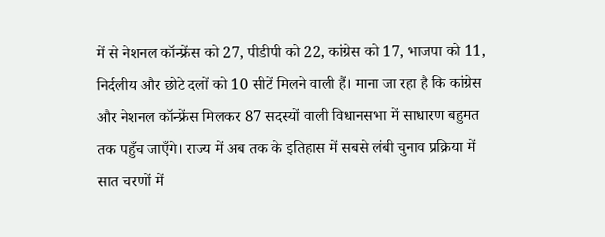में से नेशनल कॉन्फ्रेंस को 27, पीडीपी को 22, कांग्रेस को 17, भाजपा को 11, निर्दलीय और छोटे दलों को 10 सीटें मिलने वाली हैं। माना जा रहा है कि कांग्रेस और नेशनल कॉन्फ्रेंस मिलकर 87 सदस्यों वाली विधानसभा में साधारण बहुमत तक पहुँच जाएँगे। राज्य में अब तक के इतिहास में सबसे लंबी चुनाव प्रक्रिया में सात चरणों में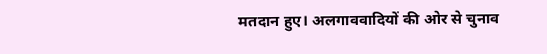मतदान हुए। अलगाववादियों की ओर से चुनाव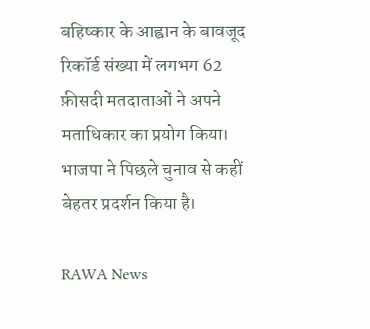बहिष्कार के आह्वान के बावजूद रिकॉर्ड संख्या में लगभग 62 फ़ीसदी मतदाताओं ने अपने मताधिकार का प्रयोग किया। भाजपा ने पिछले चुनाव से कहीं बेहतर प्रदर्शन किया है।

RAWA News